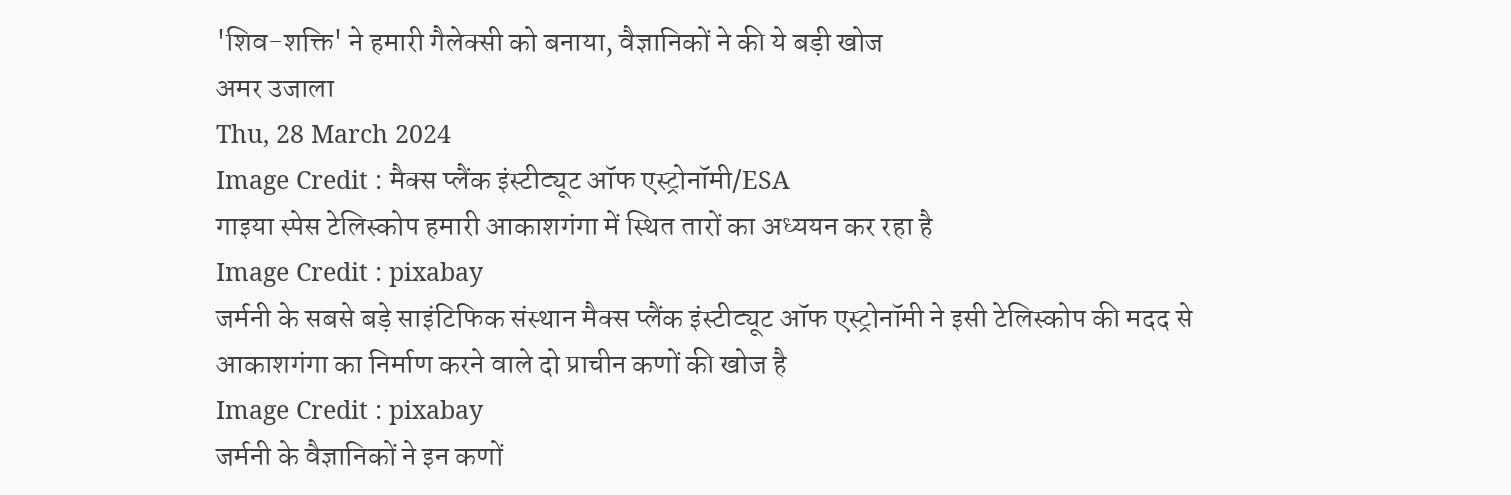'शिव-शक्ति' ने हमारी गैलेक्सी को बनाया, वैज्ञानिकों ने की ये बड़ी खोज
अमर उजाला
Thu, 28 March 2024
Image Credit : मैक्स प्लैंक इंस्टीट्यूट ऑफ एस्ट्रोनॉमी/ESA
गाइया स्पेस टेलिस्कोप हमारी आकाशगंगा में स्थित तारों का अध्ययन कर रहा है
Image Credit : pixabay
जर्मनी के सबसे बड़े साइंटिफिक संस्थान मैक्स प्लैंक इंस्टीट्यूट ऑफ एस्ट्रोनॉमी ने इसी टेलिस्कोप की मदद से आकाशगंगा का निर्माण करने वाले दो प्राचीन कणों की खोज है
Image Credit : pixabay
जर्मनी के वैज्ञानिकों ने इन कणों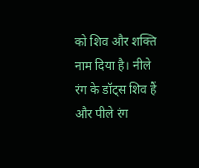को शिव और शक्ति नाम दिया है। नीले रंग के डॉट्स शिव हैं और पीले रंग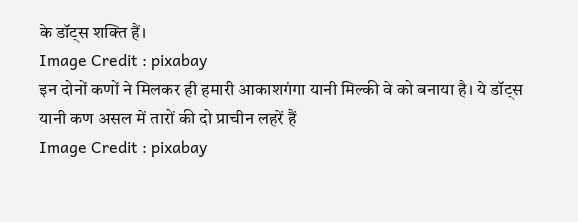के डॉट्स शक्ति हैं।
Image Credit : pixabay
इन दोनों कणों ने मिलकर ही हमारी आकाशगंगा यानी मिल्की वे को बनाया है। ये डॉट्स यानी कण असल में तारों की दो प्राचीन लहरें हैं
Image Credit : pixabay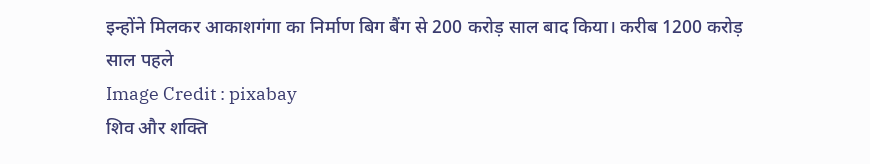इन्होंने मिलकर आकाशगंगा का निर्माण बिग बैंग से 200 करोड़ साल बाद किया। करीब 1200 करोड़ साल पहले
Image Credit : pixabay
शिव और शक्ति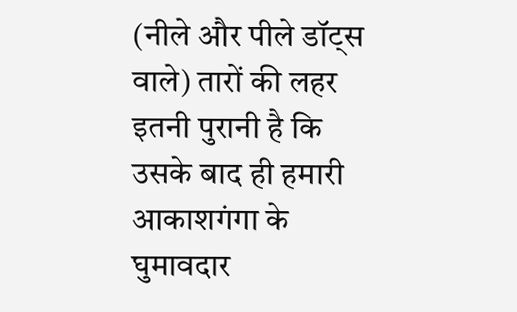(नीले और पीले डॉट्स वाले) तारों की लहर इतनी पुरानी है कि उसके बाद ही हमारी आकाशगंगा के घुमावदार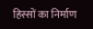हिस्सों का निर्माण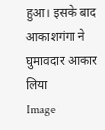हुआ। इसके बाद आकाशगंगा ने घुमावदार आकार लिया
Image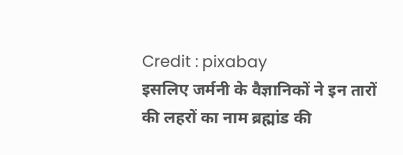Credit : pixabay
इसलिए जर्मनी के वैज्ञानिकों ने इन तारों की लहरों का नाम ब्रह्मांड की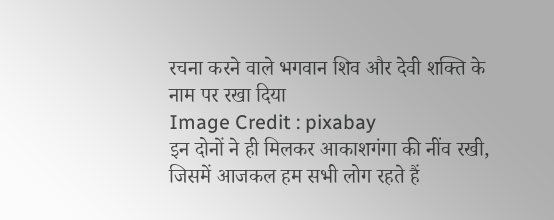रचना करने वाले भगवान शिव और देवी शक्ति के नाम पर रखा दिया
Image Credit : pixabay
इन दोनों ने ही मिलकर आकाशगंगा की नींव रखी, जिसमें आजकल हम सभी लोग रहते हैं